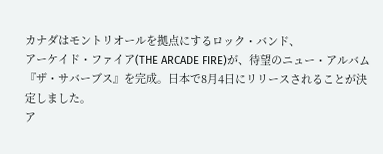カナダはモントリオールを拠点にするロック・バンド、
アーケイド・ファイア(THE ARCADE FIRE)が、待望のニュー・アルバム『ザ・サバーブス』を完成。日本で8月4日にリリースされることが決定しました。
ア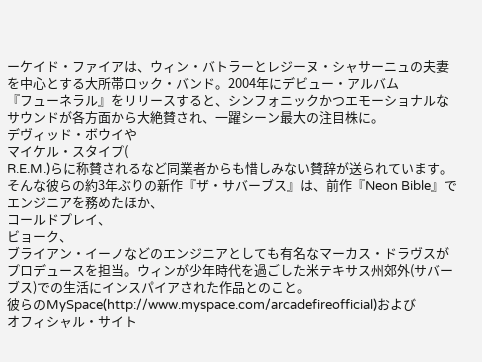ーケイド・ファイアは、ウィン・バトラーとレジーヌ・シャサーニュの夫妻を中心とする大所帯ロック・バンド。2004年にデビュー・アルバム
『フューネラル』をリリースすると、シンフォニックかつエモーショナルなサウンドが各方面から大絶賛され、一躍シーン最大の注目株に。
デヴィッド・ボウイや
マイケル・スタイプ(
R.E.M.)らに称賛されるなど同業者からも惜しみない賛辞が送られています。
そんな彼らの約3年ぶりの新作『ザ・サバーブス』は、前作『Neon Bible』でエンジニアを務めたほか、
コールドプレイ、
ビョーク、
ブライアン・イーノなどのエンジニアとしても有名なマーカス・ドラヴスがプロデュースを担当。ウィンが少年時代を過ごした米テキサス州郊外(サバーブス)での生活にインスパイアされた作品とのこと。
彼らのMySpace(http://www.myspace.com/arcadefireofficial)および
オフィシャル・サイト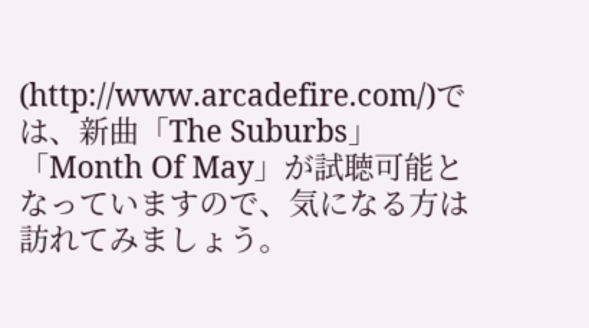(http://www.arcadefire.com/)では、新曲「The Suburbs」「Month Of May」が試聴可能となっていますので、気になる方は訪れてみましょう。